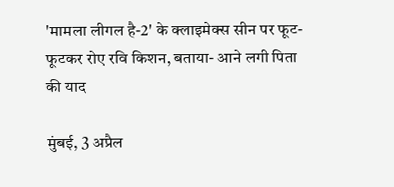'मामला लीगल है-2' के क्लाइमेक्स सीन पर फूट-फूटकर रोए रवि किशन, बताया- आने लगी पिता की याद

मुंबई, 3 अप्रैल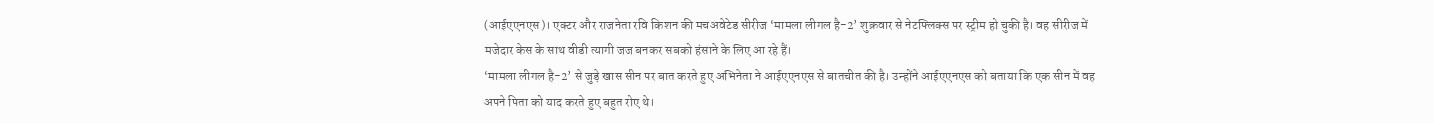(आईएएनएस)। एक्टर और राजनेता रवि किशन की मचअवेटेड सीरीज ‘मामला लीगल है-2’ शुक्रवार से नेटफ्लिक्स पर स्ट्रीम हो चुकी है। वह सीरीज में मजेदार केस के साथ वीडी त्यागी जज बनकर सबको हंसाने के लिए आ रहे हैं।
‘मामला लीगल है-2’ से जुड़े खास सीन पर बात करते हुए अभिनेता ने आईएएनएस से बातचीत की है। उन्होंने आईएएनएस को बताया कि एक सीन में वह अपने पिता को याद करते हुए बहुत रोए थे।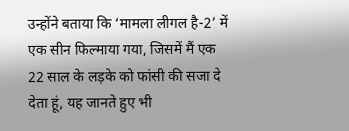उन्होंने बताया कि ‘मामला लीगल है-2’ में एक सीन फिल्माया गया, जिसमें मैं एक 22 साल के लड़के को फांसी की सजा दे देता हूं, यह जानते हुए भी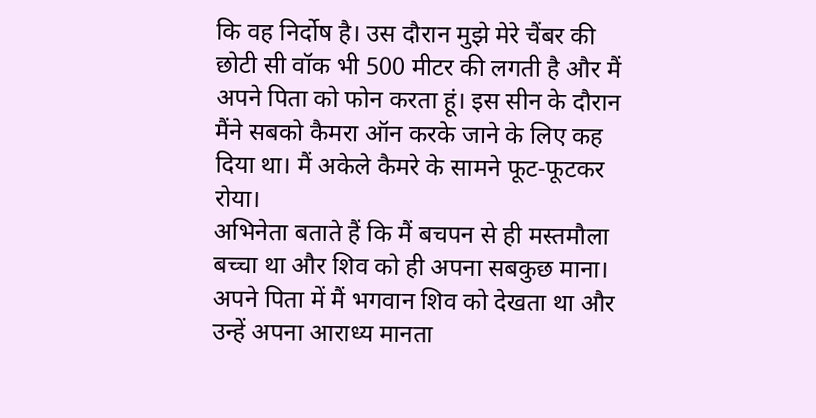कि वह निर्दोष है। उस दौरान मुझे मेरे चैंबर की छोटी सी वॉक भी 500 मीटर की लगती है और मैं अपने पिता को फोन करता हूं। इस सीन के दौरान मैंने सबको कैमरा ऑन करके जाने के लिए कह दिया था। मैं अकेले कैमरे के सामने फूट-फूटकर रोया।
अभिनेता बताते हैं कि मैं बचपन से ही मस्तमौला बच्चा था और शिव को ही अपना सबकुछ माना। अपने पिता में मैं भगवान शिव को देखता था और उन्हें अपना आराध्य मानता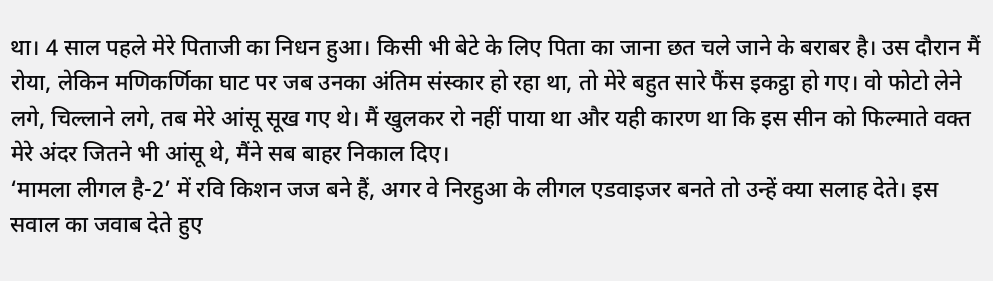था। 4 साल पहले मेरे पिताजी का निधन हुआ। किसी भी बेटे के लिए पिता का जाना छत चले जाने के बराबर है। उस दौरान मैं रोया, लेकिन मणिकर्णिका घाट पर जब उनका अंतिम संस्कार हो रहा था, तो मेरे बहुत सारे फैंस इकट्ठा हो गए। वो फोटो लेने लगे, चिल्लाने लगे, तब मेरे आंसू सूख गए थे। मैं खुलकर रो नहीं पाया था और यही कारण था कि इस सीन को फिल्माते वक्त मेरे अंदर जितने भी आंसू थे, मैंने सब बाहर निकाल दिए।
‘मामला लीगल है-2’ में रवि किशन जज बने हैं, अगर वे निरहुआ के लीगल एडवाइजर बनते तो उन्हें क्या सलाह देते। इस सवाल का जवाब देते हुए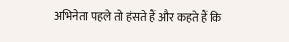अभिनेता पहले तो हंसते हैं और कहते हैं कि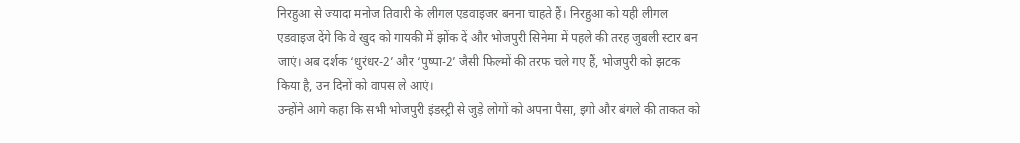निरहुआ से ज्यादा मनोज तिवारी के लीगल एडवाइजर बनना चाहते हैं। निरहुआ को यही लीगल एडवाइज देंगे कि वे खुद को गायकी में झोंक दें और भोजपुरी सिनेमा में पहले की तरह जुबली स्टार बन जाएं। अब दर्शक ‘धुरंधर-2’ और ‘पुष्पा-2’ जैसी फिल्मों की तरफ चले गए हैं, भोजपुरी को झटक किया है, उन दिनों को वापस ले आएं।
उन्होंने आगे कहा कि सभी भोजपुरी इंडस्ट्री से जुड़े लोगों को अपना पैसा, इगो और बंगले की ताकत को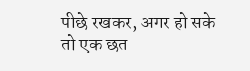पीछे रखकर, अगर हो सके तो एक छत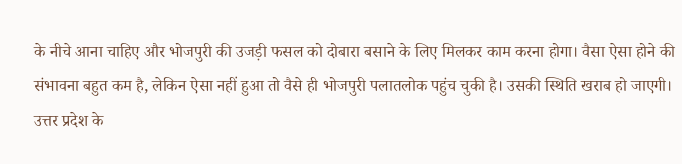के नीचे आना चाहिए और भोजपुरी की उजड़ी फसल को दोबारा बसाने के लिए मिलकर काम करना होगा। वैसा ऐसा होने की संभावना बहुत कम है, लेकिन ऐसा नहीं हुआ तो वैसे ही भोजपुरी पलातलोक पहुंच चुकी है। उसकी स्थिति खराब हो जाएगी।
उत्तर प्रदेश के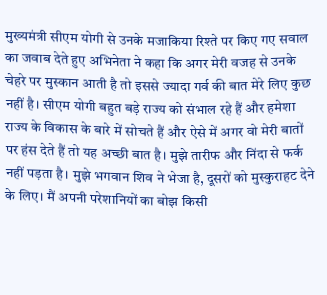मुख्यमंत्री सीएम योगी से उनके मजाकिया रिश्ते पर किए गए सवाल का जवाब देते हुए अभिनेता ने कहा कि अगर मेरी वजह से उनके चेहरे पर मुस्कान आती है तो इससे ज्यादा गर्व की बात मेरे लिए कुछ नहीं है। सीएम योगी बहुत बड़े राज्य को संभाल रहे हैं और हमेशा राज्य के विकास के बारे में सोचते हैं और ऐसे में अगर वो मेरी बातों पर हंस देते हैं तो यह अच्छी बात है। मुझे तारीफ और निंदा से फर्क नहीं पड़ता है। मुझे भगवान शिव ने भेजा है, दूसरों को मुस्कुराहट देने के लिए। मैं अपनी परेशानियों का बोझ किसी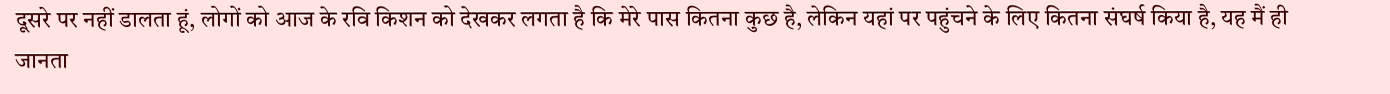दूसरे पर नहीं डालता हूं, लोगों को आज के रवि किशन को देखकर लगता है कि मेरे पास कितना कुछ है, लेकिन यहां पर पहुंचने के लिए कितना संघर्ष किया है, यह मैं ही जानता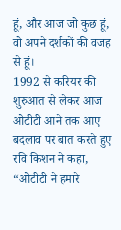हूं, और आज जो कुछ हूं, वो अपने दर्शकों की वजह से हूं।
1992 से करियर की शुरुआत से लेकर आज ओटीटी आने तक आए बदलाव पर बात करते हुए रवि किशन ने कहा, “ओटीटी ने हमारे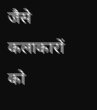जैसे कलाकारों को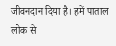जीवनदान दिया है। हमें पाताल लोक से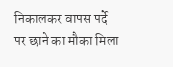निकालकर वापस पर्दे पर छाने का मौका मिला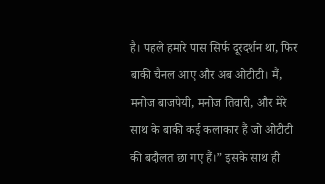है। पहले हमारे पास सिर्फ दूरदर्शन था, फिर बाकी चैनल आए और अब ओटीटी। मैं, मनोज बाजपेयी, मनोज तिवारी, और मेरे साथ के बाकी कई कलाकार हैं जो ओटीटी की बदौलत छा गए हैं।” इसके साथ ही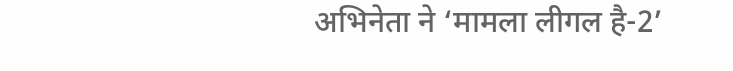अभिनेता ने ‘मामला लीगल है-2’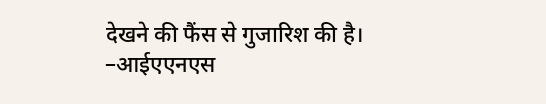देखने की फैंस से गुजारिश की है।
–आईएएनएस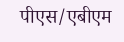पीएस/एबीएम